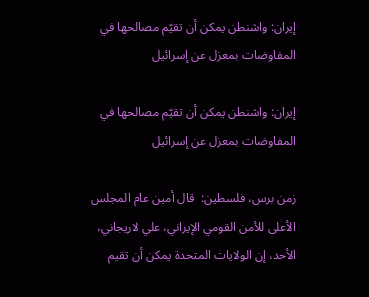إيران: واشنطن يمكن أن تقيّم مصالحها في المفاوضات بمعزل عن إسرائيل

إيران: واشنطن يمكن أن تقيّم مصالحها في المفاوضات بمعزل عن إسرائيل

زمن برس، فلسطين:  قال أمين عام المجلس الأعلى للأمن القومي الإيراني، علي لاريجاني، الأحد، إن الولايات المتحدة يمكن أن تقيم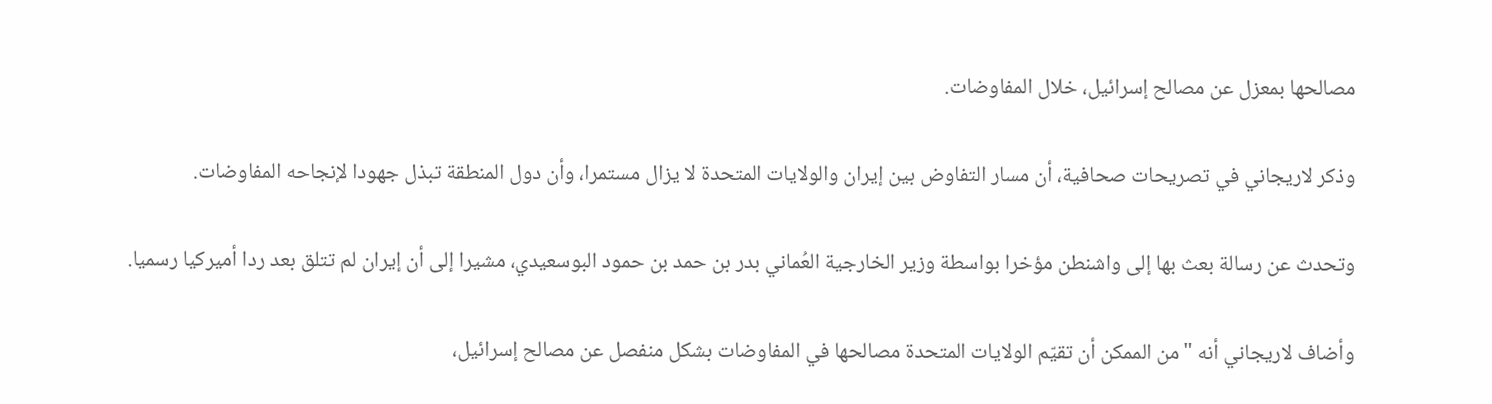مصالحها بمعزل عن مصالح إسرائيل، خلال المفاوضات.

وذكر لاريجاني في تصريحات صحافية، أن مسار التفاوض بين إيران والولايات المتحدة لا يزال مستمرا، وأن دول المنطقة تبذل جهودا لإنجاحه المفاوضات.

وتحدث عن رسالة بعث بها إلى واشنطن مؤخرا بواسطة وزير الخارجية العُماني بدر بن حمد بن حمود البوسعيدي، مشيرا إلى أن إيران لم تتلق بعد ردا أميركيا رسميا.

وأضاف لاريجاني أنه "من الممكن أن تقيّم الولايات المتحدة مصالحها في المفاوضات بشكل منفصل عن مصالح إسرائيل،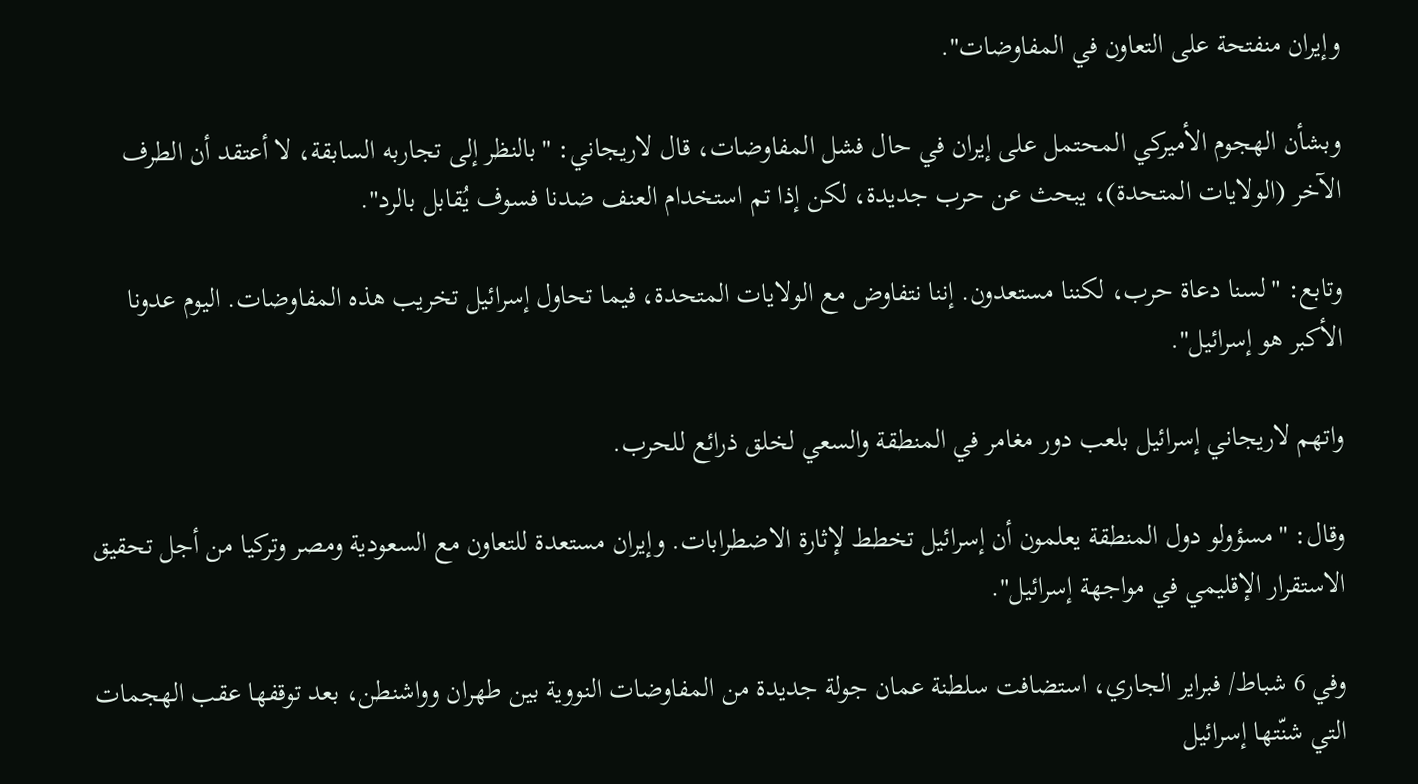وإيران منفتحة على التعاون في المفاوضات".

وبشأن الهجوم الأميركي المحتمل على إيران في حال فشل المفاوضات، قال لاريجاني: "بالنظر إلى تجاربه السابقة، لا أعتقد أن الطرف الآخر (الولايات المتحدة)، يبحث عن حرب جديدة، لكن إذا تم استخدام العنف ضدنا فسوف يُقابل بالرد".

وتابع: "لسنا دعاة حرب، لكننا مستعدون. إننا نتفاوض مع الولايات المتحدة، فيما تحاول إسرائيل تخريب هذه المفاوضات. اليوم عدونا الأكبر هو إسرائيل".

واتهم لاريجاني إسرائيل بلعب دور مغامر في المنطقة والسعي لخلق ذرائع للحرب.

وقال: "مسؤولو دول المنطقة يعلمون أن إسرائيل تخطط لإثارة الاضطرابات. وإيران مستعدة للتعاون مع السعودية ومصر وتركيا من أجل تحقيق الاستقرار الإقليمي في مواجهة إسرائيل".

وفي 6 شباط/ فبراير الجاري، استضافت سلطنة عمان جولة جديدة من المفاوضات النووية بين طهران وواشنطن، بعد توقفها عقب الهجمات التي شنّتها إسرائيل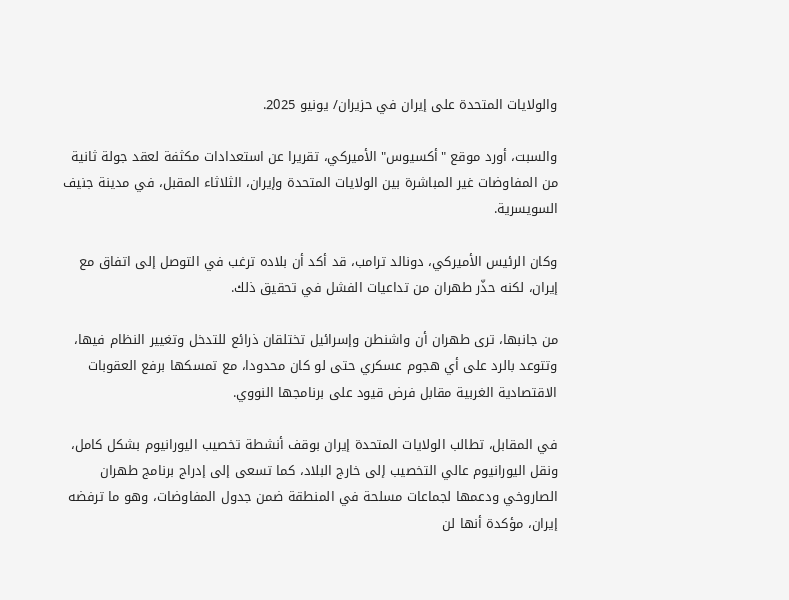والولايات المتحدة على إيران في حزيران/ يونيو 2025.

والسبت، أورد موقع "أكسيوس" الأميركي، تقريرا عن استعدادات مكثفة لعقد جولة ثانية من المفاوضات غير المباشرة بين الولايات المتحدة وإيران، الثلاثاء المقبل، في مدينة جنيف السويسرية.

وكان الرئيس الأميركي، دونالد ترامب، قد أكد أن بلاده ترغب في التوصل إلى اتفاق مع إيران، لكنه حذّر طهران من تداعيات الفشل في تحقيق ذلك.

من جانبها، ترى طهران أن واشنطن وإسرائيل تختلقان ذرائع للتدخل وتغيير النظام فيها، وتتوعد بالرد على أي هجوم عسكري حتى لو كان محدودا، مع تمسكها برفع العقوبات الاقتصادية الغربية مقابل فرض قيود على برنامجها النووي.

في المقابل، تطالب الولايات المتحدة إيران بوقف أنشطة تخصيب اليورانيوم بشكل كامل، ونقل اليورانيوم عالي التخصيب إلى خارج البلاد، كما تسعى إلى إدراج برنامج طهران الصاروخي ودعمها لجماعات مسلحة في المنطقة ضمن جدول المفاوضات، وهو ما ترفضه إيران، مؤكدة أنها لن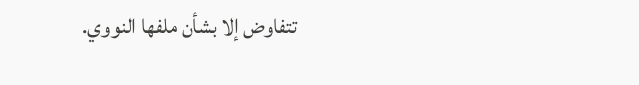تتفاوض إلا بشأن ملفها النووي.